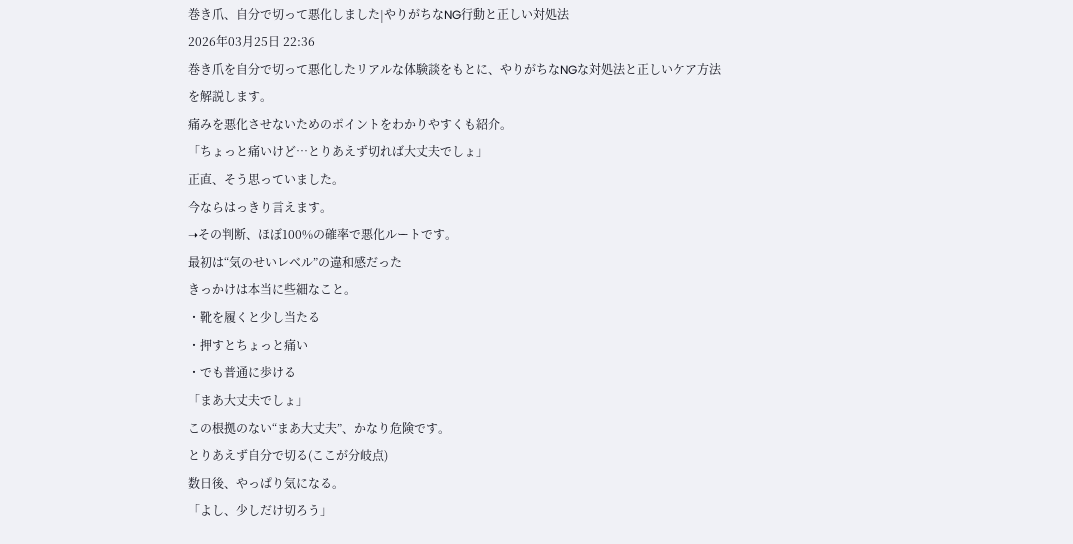巻き爪、自分で切って悪化しました|やりがちなNG行動と正しい対処法
2026年03月25日 22:36
巻き爪を自分で切って悪化したリアルな体験談をもとに、やりがちなNGな対処法と正しいケア方法を解説します。
痛みを悪化させないためのポイントをわかりやすくも紹介。
「ちょっと痛いけど…とりあえず切れば大丈夫でしょ」
正直、そう思っていました。
今ならはっきり言えます。
➝その判断、ほぼ100%の確率で悪化ルートです。
最初は“気のせいレベル”の違和感だった
きっかけは本当に些細なこと。
・靴を履くと少し当たる
・押すとちょっと痛い
・でも普通に歩ける
「まあ大丈夫でしょ」
この根拠のない“まあ大丈夫”、かなり危険です。
とりあえず自分で切る(ここが分岐点)
数日後、やっぱり気になる。
「よし、少しだけ切ろう」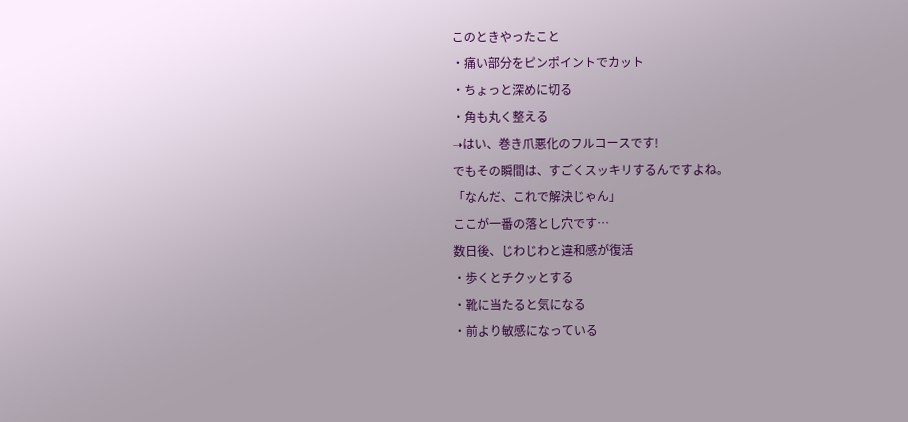このときやったこと
・痛い部分をピンポイントでカット
・ちょっと深めに切る
・角も丸く整える
➝はい、巻き爪悪化のフルコースです!
でもその瞬間は、すごくスッキリするんですよね。
「なんだ、これで解決じゃん」
ここが一番の落とし穴です…
数日後、じわじわと違和感が復活
・歩くとチクッとする
・靴に当たると気になる
・前より敏感になっている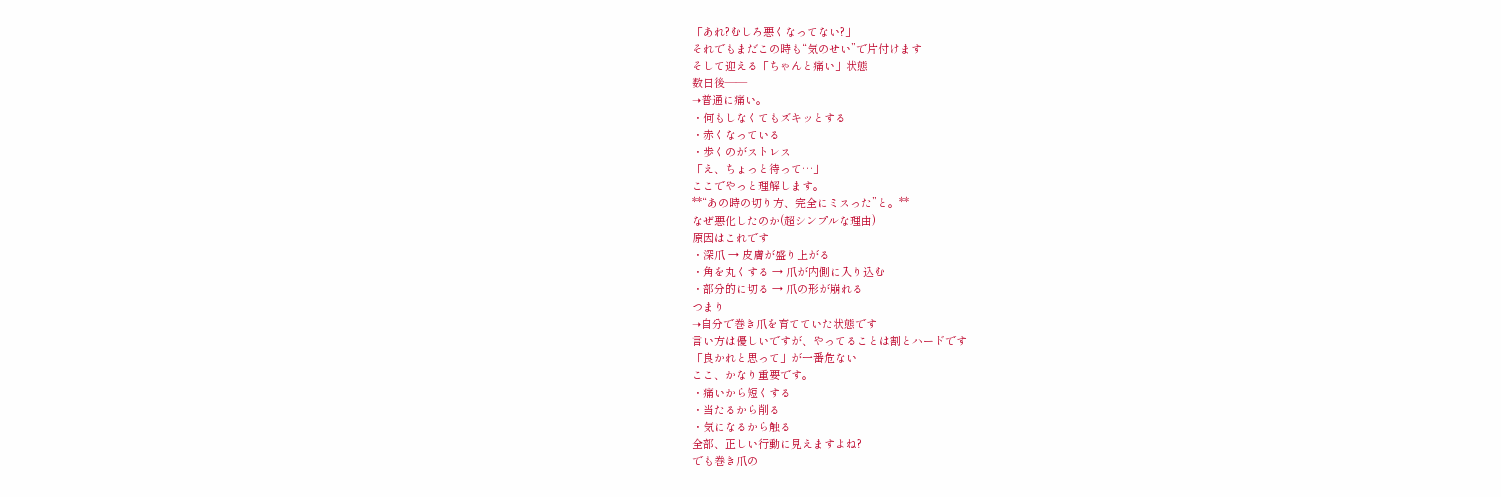「あれ?むしろ悪くなってない?」
それでもまだこの時も“気のせい”で片付けます
そして迎える「ちゃんと痛い」状態
数日後——
➝普通に痛い。
・何もしなくてもズキッとする
・赤くなっている
・歩くのがストレス
「え、ちょっと待って…」
ここでやっと理解します。
**“あの時の切り方、完全にミスった”と。**
なぜ悪化したのか(超シンプルな理由)
原因はこれです
・深爪 → 皮膚が盛り上がる
・角を丸くする → 爪が内側に入り込む
・部分的に切る → 爪の形が崩れる
つまり
➝自分で巻き爪を育てていた状態です
言い方は優しいですが、やってることは割とハードです
「良かれと思って」が一番危ない
ここ、かなり重要です。
・痛いから短くする
・当たるから削る
・気になるから触る
全部、正しい行動に見えますよね?
でも巻き爪の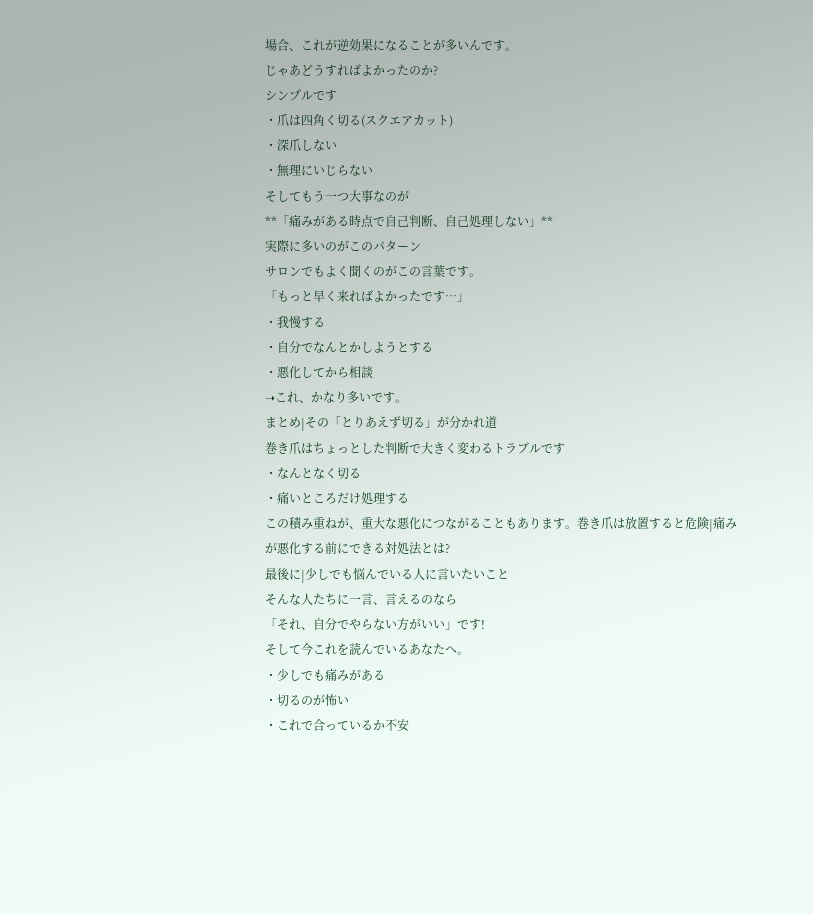場合、これが逆効果になることが多いんです。
じゃあどうすればよかったのか?
シンプルです
・爪は四角く切る(スクエアカット)
・深爪しない
・無理にいじらない
そしてもう一つ大事なのが
**「痛みがある時点で自己判断、自己処理しない」**
実際に多いのがこのパターン
サロンでもよく聞くのがこの言葉です。
「もっと早く来ればよかったです…」
・我慢する
・自分でなんとかしようとする
・悪化してから相談
➝これ、かなり多いです。
まとめ|その「とりあえず切る」が分かれ道
巻き爪はちょっとした判断で大きく変わるトラブルです
・なんとなく切る
・痛いところだけ処理する
この積み重ねが、重大な悪化につながることもあります。巻き爪は放置すると危険|痛みが悪化する前にできる対処法とは?
最後に|少しでも悩んでいる人に言いたいこと
そんな人たちに一言、言えるのなら
「それ、自分でやらない方がいい」です!
そして今これを読んでいるあなたへ。
・少しでも痛みがある
・切るのが怖い
・これで合っているか不安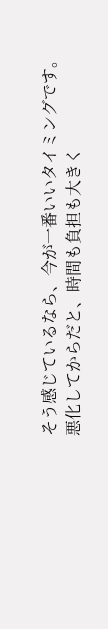そう感じているなら、今が一番いいタイミングです。
悪化してからだと、時間も負担も大きく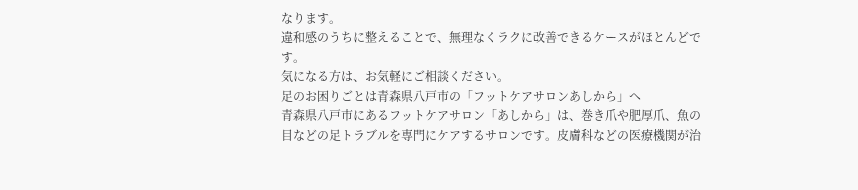なります。
違和感のうちに整えることで、無理なくラクに改善できるケースがほとんどです。
気になる方は、お気軽にご相談ください。
足のお困りごとは青森県八戸市の「フットケアサロンあしから」へ
青森県八戸市にあるフットケアサロン「あしから」は、巻き爪や肥厚爪、魚の目などの足トラブルを専門にケアするサロンです。皮膚科などの医療機関が治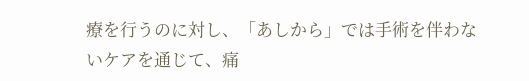療を行うのに対し、「あしから」では手術を伴わないケアを通じて、痛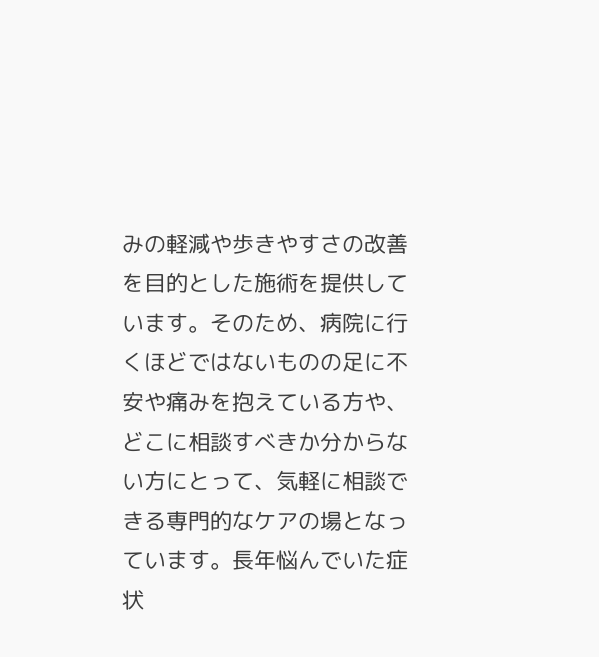みの軽減や歩きやすさの改善を目的とした施術を提供しています。そのため、病院に行くほどではないものの足に不安や痛みを抱えている方や、どこに相談すべきか分からない方にとって、気軽に相談できる専門的なケアの場となっています。長年悩んでいた症状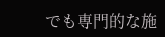でも専門的な施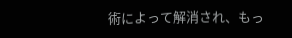術によって解消され、もっ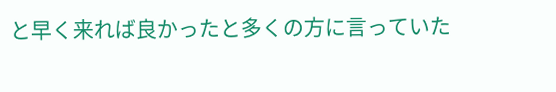と早く来れば良かったと多くの方に言っていた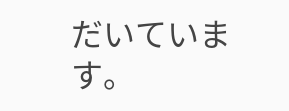だいています。